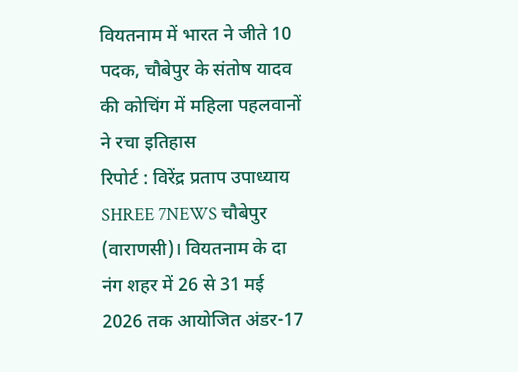वियतनाम में भारत ने जीते 10 पदक, चौबेपुर के संतोष यादव की कोचिंग में महिला पहलवानों ने रचा इतिहास
रिपोर्ट : विरेंद्र प्रताप उपाध्याय
SHREE 7NEWS चौबेपुर (वाराणसी)। वियतनाम के दा नंग शहर में 26 से 31 मई 2026 तक आयोजित अंडर-17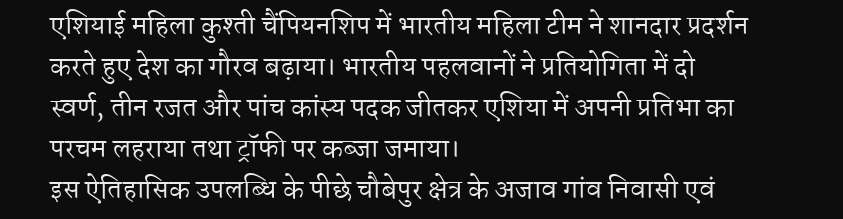एशियाई महिला कुश्ती चैंपियनशिप में भारतीय महिला टीम ने शानदार प्रदर्शन करते हुए देश का गौरव बढ़ाया। भारतीय पहलवानों ने प्रतियोगिता में दो स्वर्ण, तीन रजत और पांच कांस्य पदक जीतकर एशिया में अपनी प्रतिभा का परचम लहराया तथा ट्रॉफी पर कब्जा जमाया।
इस ऐतिहासिक उपलब्धि के पीछे चौबेपुर क्षेत्र के अजाव गांव निवासी एवं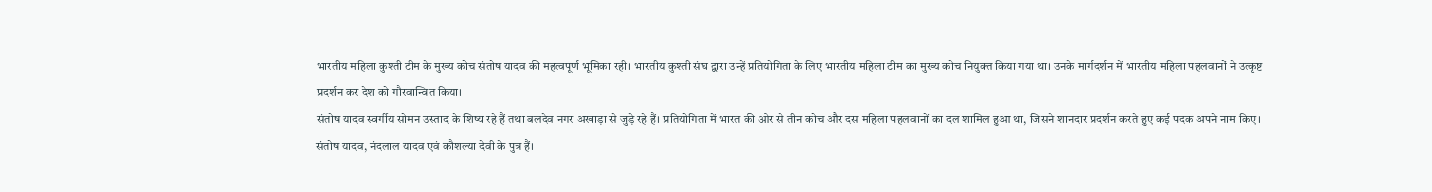भारतीय महिला कुश्ती टीम के मुख्य कोच संतोष यादव की महत्वपूर्ण भूमिका रही। भारतीय कुश्ती संघ द्वारा उन्हें प्रतियोगिता के लिए भारतीय महिला टीम का मुख्य कोच नियुक्त किया गया था। उनके मार्गदर्शन में भारतीय महिला पहलवानों ने उत्कृष्ट प्रदर्शन कर देश को गौरवान्वित किया।
संतोष यादव स्वर्गीय सोमन उस्ताद के शिष्य रहे हैं तथा बलदेव नगर अखाड़ा से जुड़े रहे हैं। प्रतियोगिता में भारत की ओर से तीन कोच और दस महिला पहलवानों का दल शामिल हुआ था, जिसने शानदार प्रदर्शन करते हुए कई पदक अपने नाम किए।
संतोष यादव, नंदलाल यादव एवं कौशल्या देवी के पुत्र हैं।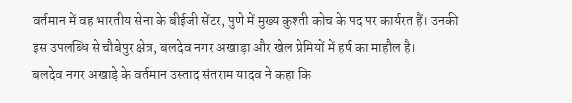वर्तमान में वह भारतीय सेना के बीईजी सेंटर, पुणे में मुख्य कुश्ती कोच के पद पर कार्यरत हैं। उनकी इस उपलब्धि से चौबेपुर क्षेत्र, बलदेव नगर अखाड़ा और खेल प्रेमियों में हर्ष का माहौल है।
बलदेव नगर अखाड़े के वर्तमान उस्ताद संतराम यादव ने कहा कि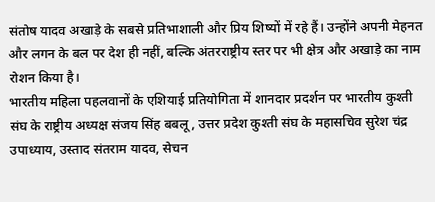संतोष यादव अखाड़े के सबसे प्रतिभाशाली और प्रिय शिष्यों में रहे हैं। उन्होंने अपनी मेहनत और लगन के बल पर देश ही नहीं, बल्कि अंतरराष्ट्रीय स्तर पर भी क्षेत्र और अखाड़े का नाम रोशन किया है।
भारतीय महिला पहलवानों के एशियाई प्रतियोगिता में शानदार प्रदर्शन पर भारतीय कुश्ती संघ के राष्ट्रीय अध्यक्ष संजय सिंह बबलू, उत्तर प्रदेश कुश्ती संघ के महासचिव सुरेश चंद्र उपाध्याय, उस्ताद संतराम यादव, सेचन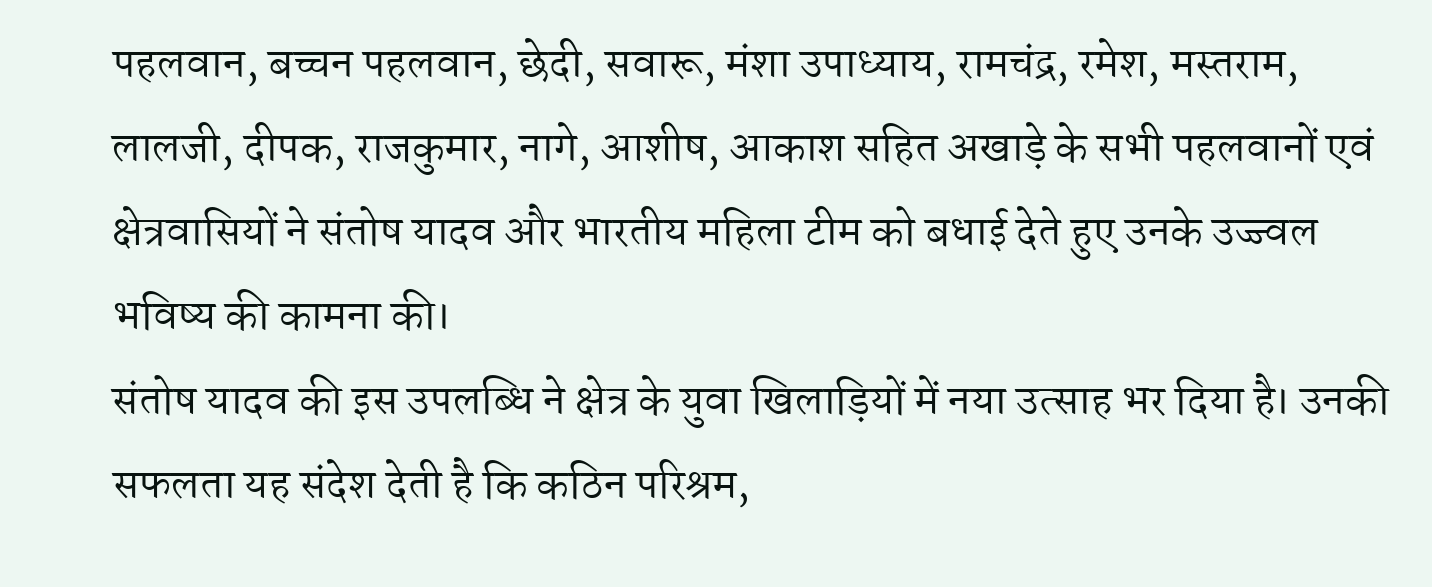पहलवान, बच्चन पहलवान, छेदी, सवारू, मंशा उपाध्याय, रामचंद्र, रमेश, मस्तराम, लालजी, दीपक, राजकुमार, नागे, आशीष, आकाश सहित अखाड़े के सभी पहलवानों एवं क्षेत्रवासियों ने संतोष यादव और भारतीय महिला टीम को बधाई देते हुए उनके उज्ज्वल भविष्य की कामना की।
संतोष यादव की इस उपलब्धि ने क्षेत्र के युवा खिलाड़ियों में नया उत्साह भर दिया है। उनकी सफलता यह संदेश देती है कि कठिन परिश्रम,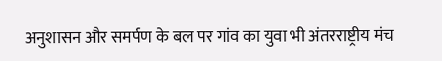अनुशासन और समर्पण के बल पर गांव का युवा भी अंतरराष्ट्रीय मंच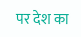पर देश का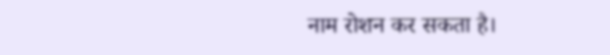नाम रोशन कर सकता है।